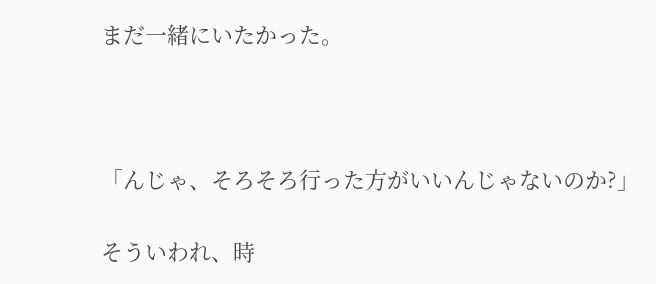まだ一緒にいたかった。





「んじゃ、そろそろ行った方がいいんじゃないのか?」


そういわれ、時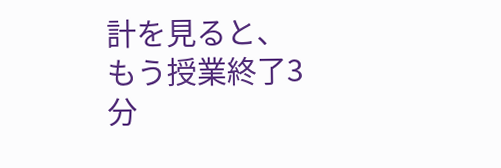計を見ると、もう授業終了3分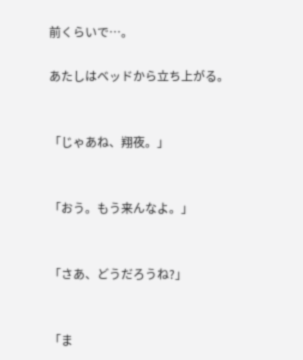前くらいで…。

あたしはベッドから立ち上がる。


「じゃあね、翔夜。」


「おう。もう来んなよ。」


「さあ、どうだろうね?」


「ま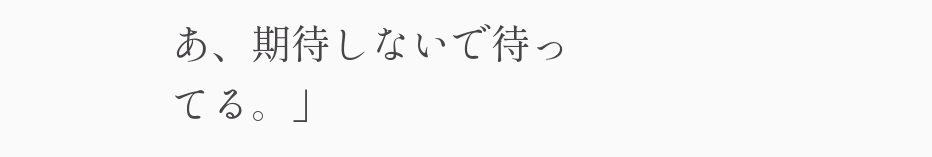あ、期待しないで待ってる。」